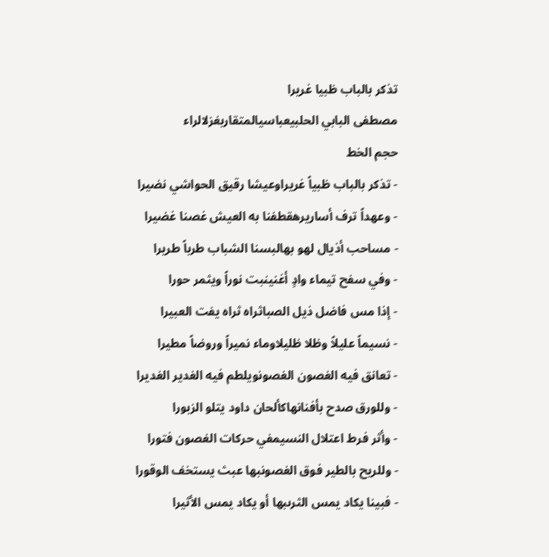تذكر بالباب ظبيا غريرا
مصطفى البابي الحلبيعباسيالمتقاربغزلالراء
حجم الخط
- تذكر بالباب ظبياً غريراوعيشا رقيق الحواشي نضيرا
- وعهداً ترف أساريرهقطفنا به العيش غصنا غضيرا
- مساحب أذيال لهو بهالبسنا الشباب طرباً طريرا
- وفي سفح تيماء وادٍ أغنينبت نوراً ويثمر حورا
- إذا مس فاضل ذيل الصباثراه ثراه يفت العبيرا
- نسيماً عليلاً وظلا ظليلاوماء نميراً وروضاً مطيرا
- تعانق فيه الغصون الغصونويلطم فيه الغدير الغديرا
- وللورق صدح بأفنانهاكألحان داود يتلو الزبورا
- وأثر فرط اعتلال النسيمفي حركات الغصون فتورا
- وللريح بالطير فوق الغصونبها عبث يستخف الوقورا
- فبينا يكاد يمس الثرىبها أو يكاد يمس الأثيرا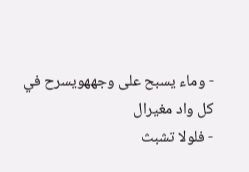- وماء يسبح على وجههويسرح في كل واد مغيرال
- فلولا تشبث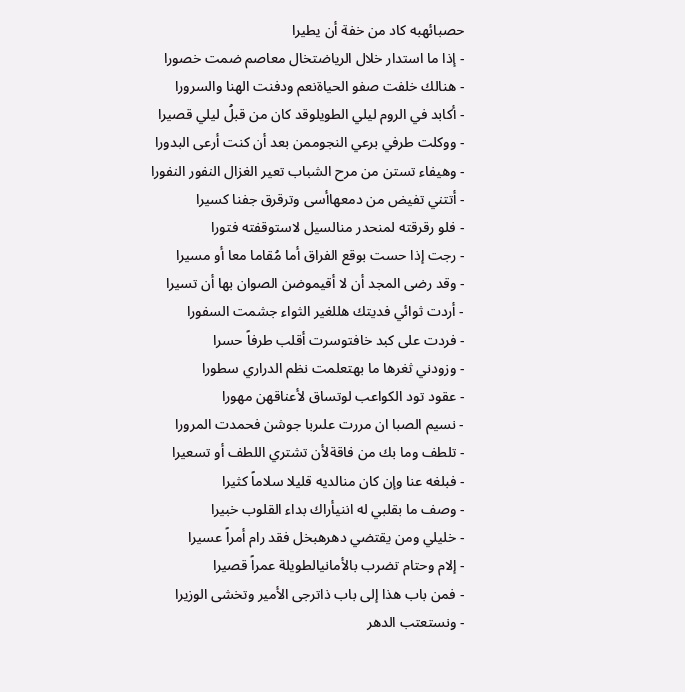حصبائهبه كاد من خفة أن يطيرا
- إذا ما استدار خلال الرياضتخال معاصم ضمت خصورا
- هنالك خلفت صفو الحياةنعم ودفنت الهنا والسرورا
- أكابد في الروم ليلي الطويلوقد كان من قبلُ ليلي قصيرا
- ووكلت طرفي برعي النجوممن بعد أن كنت أرعى البدورا
- وهيفاء تستن من مرح الشباب تعير الغزال النفور النفورا
- أتتني تفيض من دمعهاأسى وترقرق جفنا كسيرا
- فلو رقرقته لمنحدر منالسيل لاستوقفته فتورا
- رجت إذا حست بوقع الفراق أما مُقاما معا أو مسيرا
- وقد رضى المجد أن لا أقيموضن الصوان بها أن تسيرا
- أردت ثوائي فديتك هللغير الثواء جشمت السفورا
- فردت على كبد خافتوسرت أقلب طرفاً حسرا
- وزودني ثغرها ما بهتعلمت نظم الدراري سطورا
- عقود تود الكواعب لوتساق لأعناقهن مهورا
- نسيم الصبا ان مررت علىربا جوشن فحمدت المرورا
- تلطف وما بك من فاقةلأن تشتري اللطف أو تسعيرا
- فبلغه عنا وإن كان منالديه قليلا سلاماً كثيرا
- وصف ما بقلبي له اننيأراك بداء القلوب خبيرا
- خليلي ومن يقتضي دهرهبخل فقد رام أمراً عسيرا
- إلام وحتام تضرب بالأمانيالطويلة عمراً قصيرا
- فمن باب هذا إلى باب ذاترجى الأمير وتخشى الوزيرا
- ونستعتب الدهر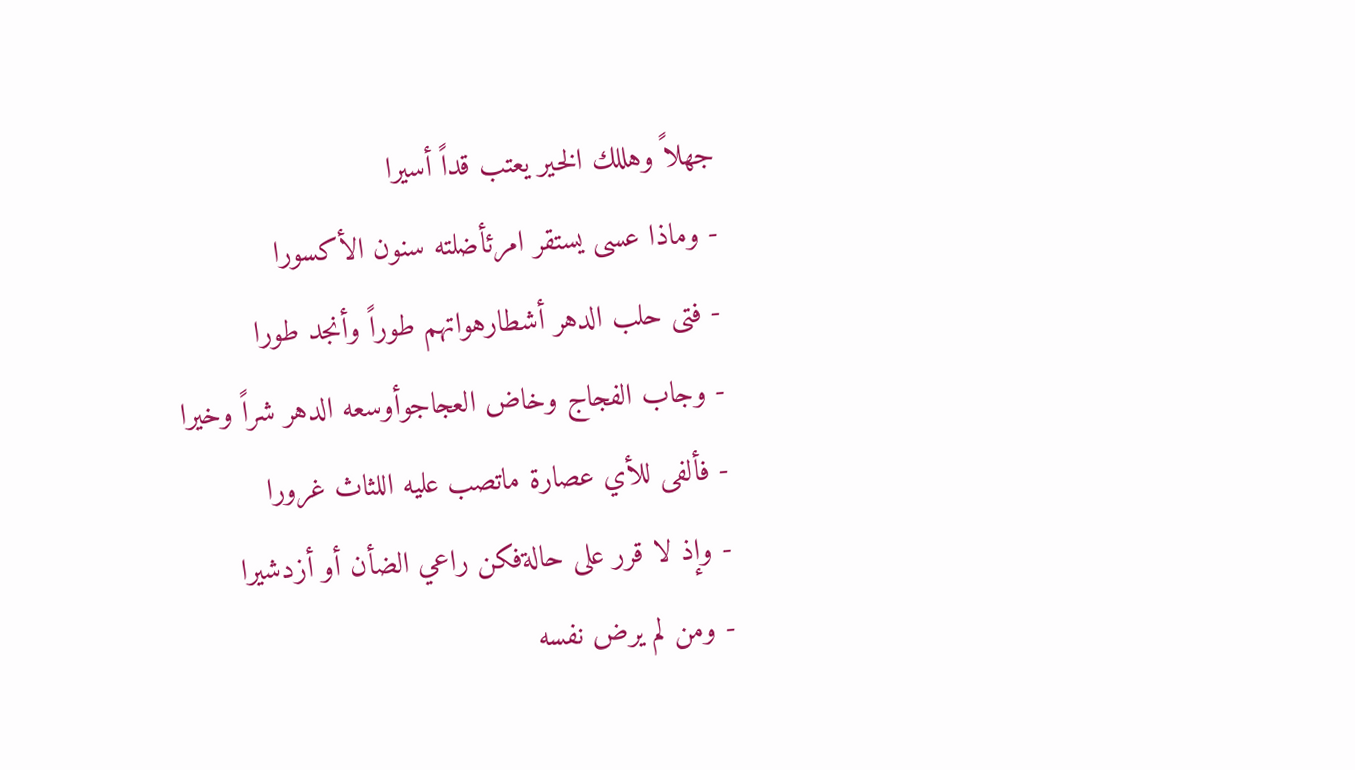جهلاً وهللك الخير يعتب قداً أسيرا
- وماذا عسى يستقر امرئأضلته سنون الأكسورا
- فتى حلب الدهر أشطارهواتهم طوراً وأنجد طورا
- وجاب الفجاج وخاض العجاجوأوسعه الدهر شراً وخيرا
- فألفى للأي عصارة ماتصب عليه اللثاث غرورا
- وإذ لا قرر على حالةفكن راعي الضأن أو أزدشيرا
- ومن لم يرض نفسه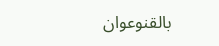بالقنوعوان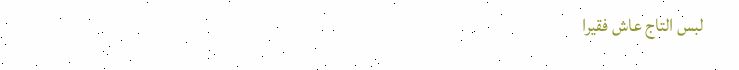لبس التاج عاش فقيرا